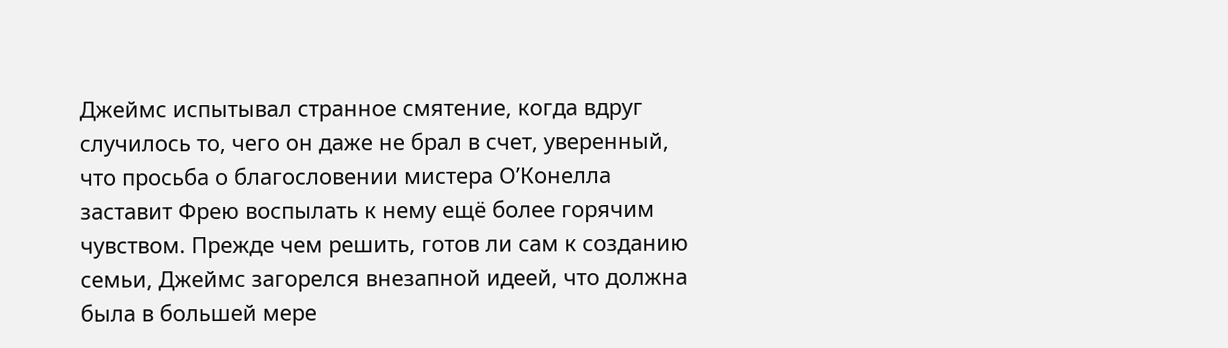Джеймс испытывал странное смятение, когда вдруг случилось то, чего он даже не брал в счет, уверенный, что просьба о благословении мистера О’Конелла заставит Фрею воспылать к нему ещё более горячим чувством. Прежде чем решить, готов ли сам к созданию семьи, Джеймс загорелся внезапной идеей, что должна была в большей мере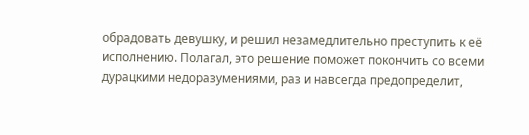обрадовать девушку, и решил незамедлительно преступить к её исполнению. Полагал, это решение поможет покончить со всеми дурацкими недоразумениями, раз и навсегда предопределит,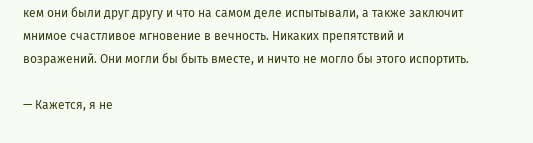кем они были друг другу и что на самом деле испытывали, а также заключит мнимое счастливое мгновение в вечность. Никаких препятствий и возражений. Они могли бы быть вместе, и ничто не могло бы этого испортить.

— Кажется, я не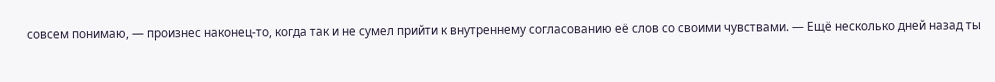совсем понимаю, — произнес наконец-то, когда так и не сумел прийти к внутреннему согласованию её слов со своими чувствами. — Ещё несколько дней назад ты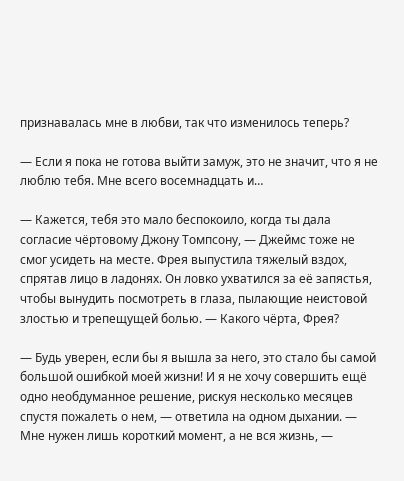признавалась мне в любви, так что изменилось теперь?

— Если я пока не готова выйти замуж, это не значит, что я не люблю тебя. Мне всего восемнадцать и…

— Кажется, тебя это мало беспокоило, когда ты дала согласие чёртовому Джону Томпсону, — Джеймс тоже не смог усидеть на месте. Фрея выпустила тяжелый вздох, спрятав лицо в ладонях. Он ловко ухватился за её запястья, чтобы вынудить посмотреть в глаза, пылающие неистовой злостью и трепещущей болью. — Какого чёрта, Фрея?

— Будь уверен, если бы я вышла за него, это стало бы самой большой ошибкой моей жизни! И я не хочу совершить ещё одно необдуманное решение, рискуя несколько месяцев спустя пожалеть о нем, — ответила на одном дыхании. — Мне нужен лишь короткий момент, а не вся жизнь, —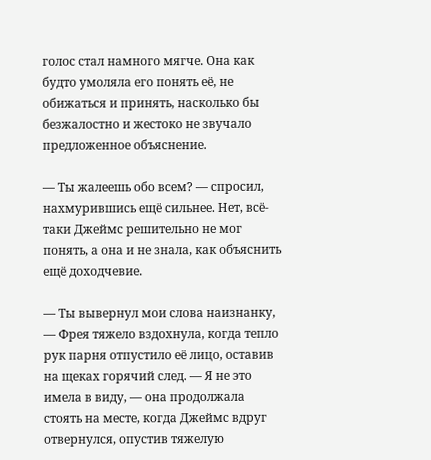голос стал намного мягче. Она как будто умоляла его понять её, не обижаться и принять, насколько бы безжалостно и жестоко не звучало предложенное объяснение.

— Ты жалеешь обо всем? — спросил, нахмурившись ещё сильнее. Нет, всё-таки Джеймс решительно не мог понять, а она и не знала, как объяснить ещё доходчевие.

— Ты вывернул мои слова наизнанку, — Фрея тяжело вздохнула, когда тепло рук парня отпустило её лицо, оставив на щеках горячий след. — Я не это имела в виду, — она продолжала стоять на месте, когда Джеймс вдруг отвернулся, опустив тяжелую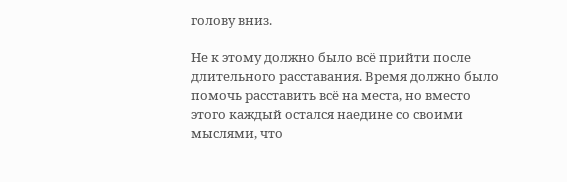голову вниз.

Не к этому должно было всё прийти после длительного расставания. Время должно было помочь расставить всё на места, но вместо этого каждый остался наедине со своими мыслями, что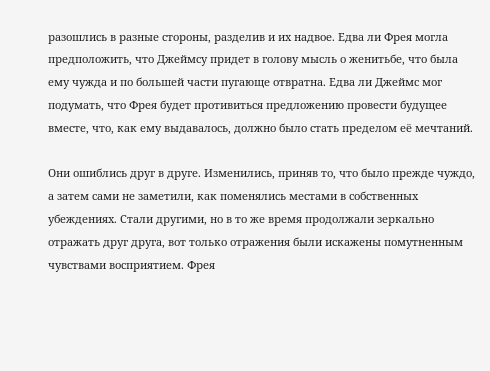разошлись в разные стороны, разделив и их надвое. Едва ли Фрея могла предположить, что Джеймсу придет в голову мысль о женитьбе, что была ему чужда и по большей части пугающе отвратна. Едва ли Джеймс мог подумать, что Фрея будет противиться предложению провести будущее вместе, что, как ему выдавалось, должно было стать пределом её мечтаний.

Они ошиблись друг в друге. Изменились, приняв то, что было прежде чуждо, а затем сами не заметили, как поменялись местами в собственных убеждениях. Стали другими, но в то же время продолжали зеркально отражать друг друга, вот только отражения были искажены помутненным чувствами восприятием. Фрея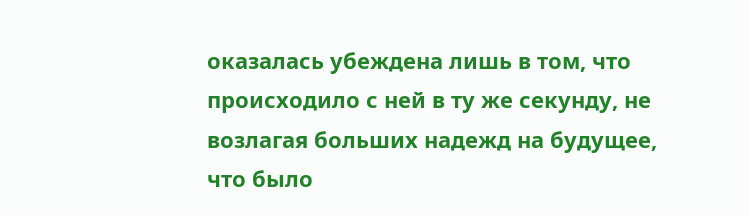оказалась убеждена лишь в том, что происходило с ней в ту же секунду, не возлагая больших надежд на будущее, что было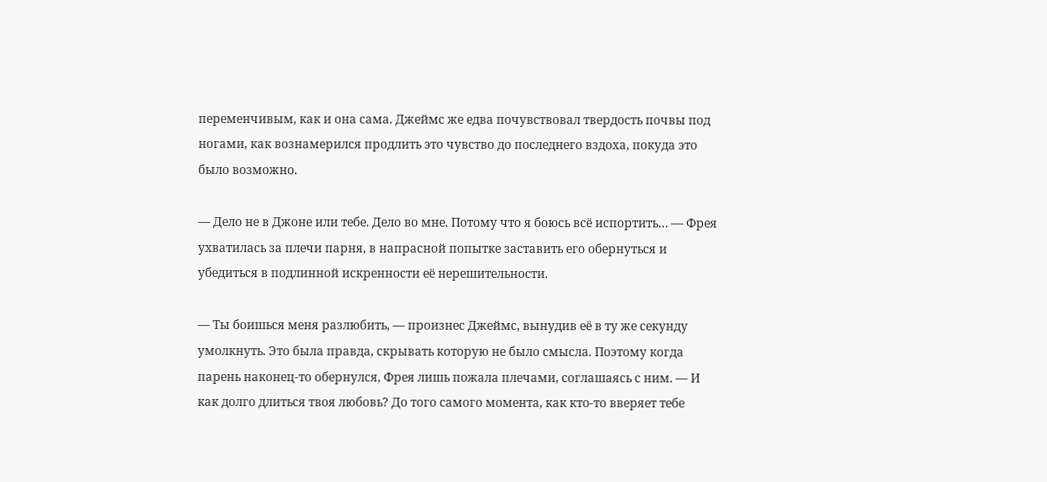переменчивым, как и она сама. Джеймс же едва почувствовал твердость почвы под ногами, как вознамерился продлить это чувство до последнего вздоха, покуда это было возможно.

— Дело не в Джоне или тебе. Дело во мне. Потому что я боюсь всё испортить… — Фрея ухватилась за плечи парня, в напрасной попытке заставить его обернуться и убедиться в подлинной искренности её нерешительности.

— Ты боишься меня разлюбить, — произнес Джеймс, вынудив её в ту же секунду умолкнуть. Это была правда, скрывать которую не было смысла. Поэтому когда парень наконец-то обернулся, Фрея лишь пожала плечами, соглашаясь с ним. — И как долго длиться твоя любовь? До того самого момента, как кто-то вверяет тебе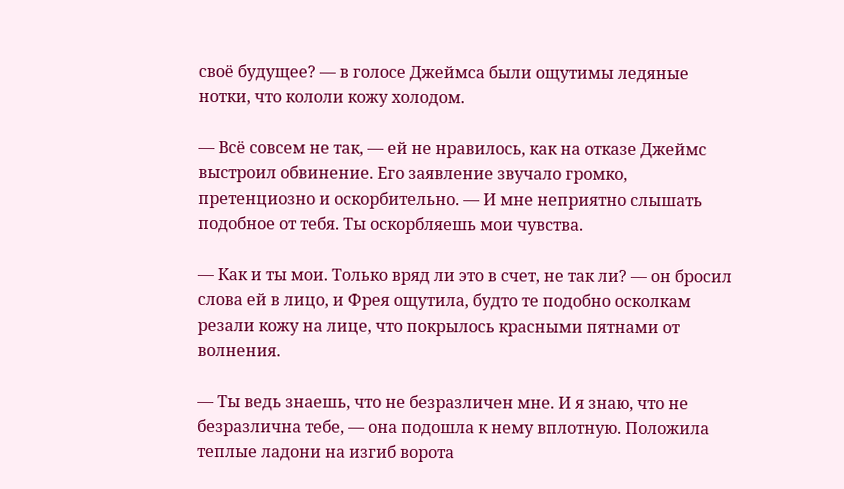своё будущее? — в голосе Джеймса были ощутимы ледяные нотки, что кололи кожу холодом.

— Всё совсем не так, — ей не нравилось, как на отказе Джеймс выстроил обвинение. Его заявление звучало громко, претенциозно и оскорбительно. — И мне неприятно слышать подобное от тебя. Ты оскорбляешь мои чувства.

— Как и ты мои. Только вряд ли это в счет, не так ли? — он бросил слова ей в лицо, и Фрея ощутила, будто те подобно осколкам резали кожу на лице, что покрылось красными пятнами от волнения.

— Ты ведь знаешь, что не безразличен мне. И я знаю, что не безразлична тебе, — она подошла к нему вплотную. Положила теплые ладони на изгиб ворота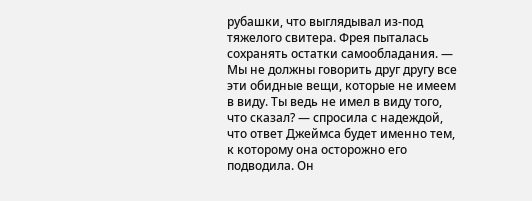рубашки, что выглядывал из-под тяжелого свитера. Фрея пыталась сохранять остатки самообладания. — Мы не должны говорить друг другу все эти обидные вещи, которые не имеем в виду. Ты ведь не имел в виду того, что сказал? — спросила с надеждой, что ответ Джеймса будет именно тем, к которому она осторожно его подводила. Он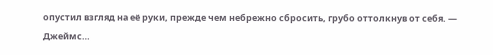опустил взгляд на её руки, прежде чем небрежно сбросить, грубо оттолкнув от себя. — Джеймс…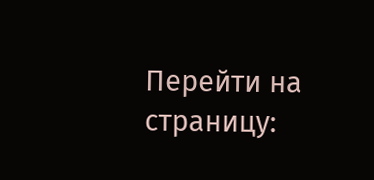Перейти на страницу: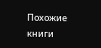Похожие книги